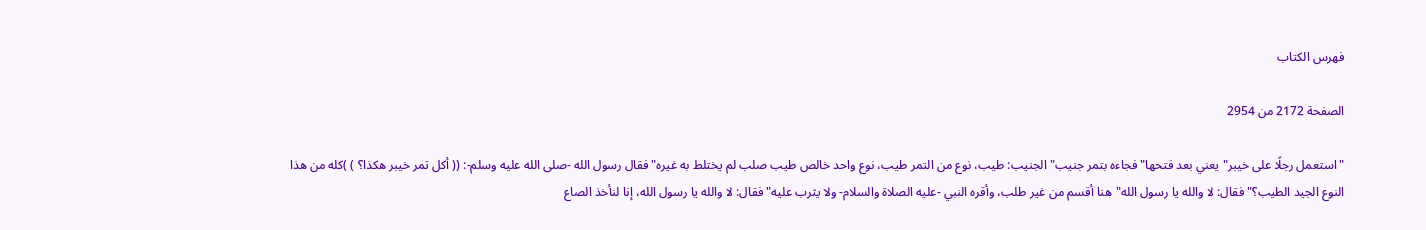فهرس الكتاب

الصفحة 2172 من 2954

"استعمل رجلًا على خيبر"يعني بعد فتحها"فجاءه بتمر جنيب"الجنيب: طيب، نوع من التمر طيب، نوع واحد خالص طيب صلب لم يختلط به غيره"فقال رسول الله -صلى الله عليه وسلم-: (( أكل تمر خيبر هكذا؟ ) )كله من هذا النوع الجيد الطيب؟"فقال: لا والله يا رسول الله"هنا أقسم من غير طلب، وأقره النبي -عليه الصلاة والسلام- ولا يثرب عليه"فقال: لا والله يا رسول الله، إنا لنأخذ الصاع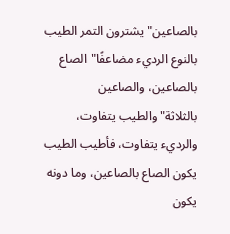بالصاعين"يشترون التمر الطيب بالنوع الرديء مضاعفًا"الصاع بالصاعين، والصاعين بالثلاثة"والطيب يتفاوت، والرديء يتفاوت، فأطيب الطيب يكون الصاع بالصاعين، وما دونه يكون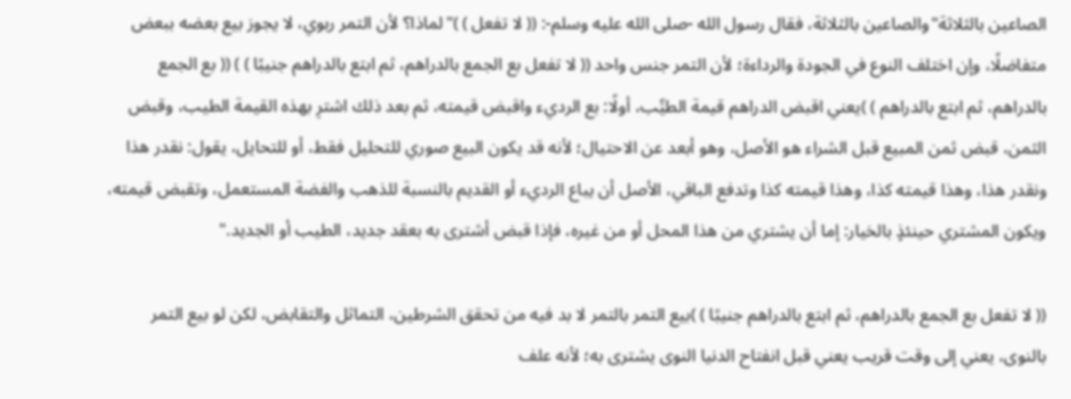الصاعين بالثلاثة"والصاعين بالثلاثة، فقال رسول الله -صلى الله عليه وسلم-: (( لا تفعل ) )"لماذا؟ لأن التمر ربوي، لا يجوز بيع بعضه ببعض متفاضلًا، وإن اختلف النوع في الجودة والرداءة؛ لأن التمر جنس واحد (( لا تفعل بع الجمع بالدراهم، ثم ابتع بالدراهم جنيبًا ) ) (( بع الجمع بالدراهم، ثم ابتع بالدراهم ) )يعني اقبض الدراهم قيمة الطيِّب، أولًا: بع الرديء واقبض قيمته، ثم بعد ذلك اشترِ بهذه القيمة الطيب، وقبض الثمن، قبض ثمن المبيع قبل الشراء هو الأصل، وهو أبعد عن الاحتيال؛ لأنه قد يكون البيع صوري للتحليل فقط، أو للتحايل، يقول: نقدر هذا ونقدر هذا، وهذا قيمته كذا، وهذا قيمته كذا وتدفع الباقي، الأصل أن يباع الرديء أو القديم بالنسبة للذهب والفضة المستعمل، وتقبض قيمته، ويكون المشتري حينئذٍ بالخيار: إما أن يشتري من هذا المحل أو من غيره، فإذا قبض أشترى به بعقد جديد، الطيب أو الجديد."

(( لا تفعل بع الجمع بالدراهم، ثم ابتع بالدراهم جنيبًا ) )بيع التمر بالتمر لا بد فيه من تحقق الشرطين، التماثل والتقابض، لكن لو بيع التمر بالنوى، يعني إلى وقت قريب يعني قبل انفتاح الدنيا النوى يشترى به؛ لأنه علف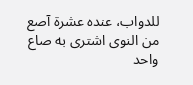للدواب، عنده عشرة آصع من النوى اشترى به صاع واحد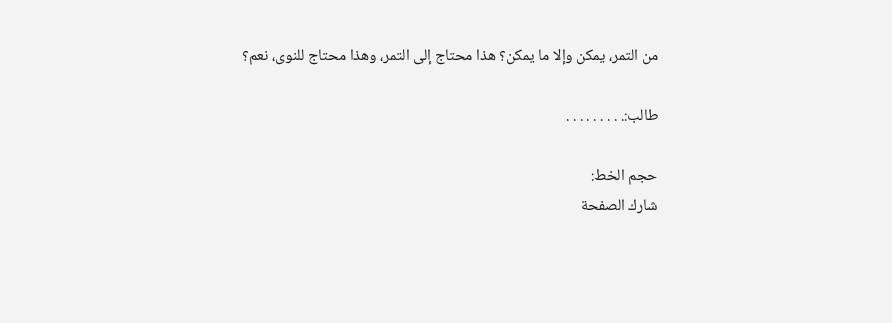من التمر، يمكن وإلا ما يمكن؟ هذا محتاج إلى التمر، وهذا محتاج للنوى، نعم؟

طالب:. . . . . . . . .

حجم الخط:
شارك الصفحة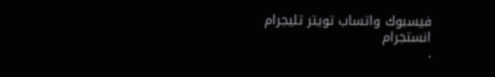فيسبوك واتساب تويتر تليجرام انستجرام
.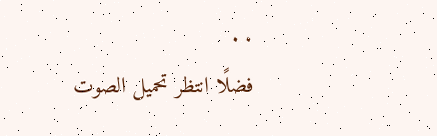. .
فضلًا انتظر تحميل الصوت